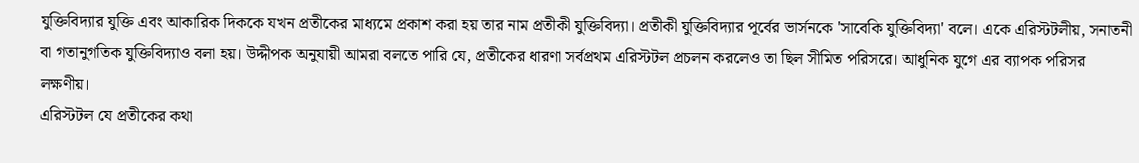যুক্তিবিদ্যার যুক্তি এবং আকারিক দিককে যখন প্রতীকের মাধ্যমে প্রকাশ করা হয় তার নাম প্রতীকী যুক্তিবিদ্যা। প্রতীকী যুক্তিবিদ্যার পূর্বের ভার্সনকে 'সাবেকি যুক্তিবিদ্যা' বলে। একে এরিস্টটলীয়, সনাতনী বা গতানুগতিক যুক্তিবিদ্যাও বলা হয়। উদ্দীপক অনুযায়ী আমরা বলতে পারি যে, প্রতীকের ধারণা সর্বপ্রথম এরিস্টটল প্রচলন করলেও তা ছিল সীমিত পরিসরে। আধুনিক যুগে এর ব্যাপক পরিসর লক্ষণীয়।
এরিস্টটল যে প্রতীকের কথা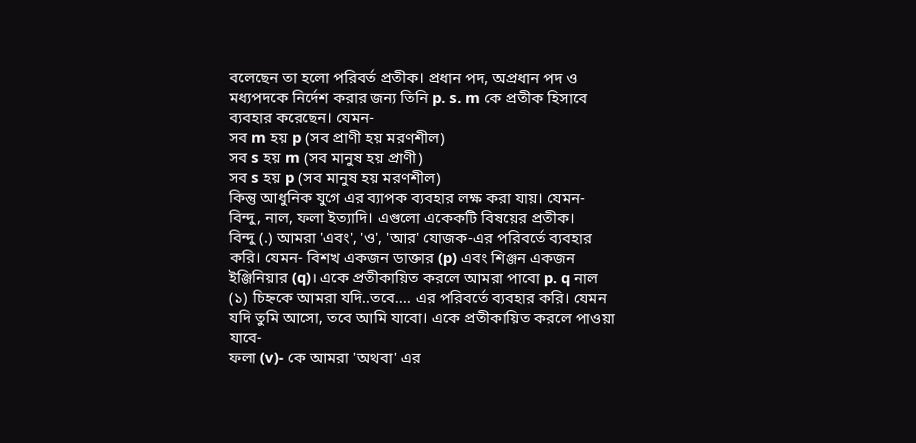বলেছেন তা হলো পরিবর্ত প্রতীক। প্রধান পদ, অপ্রধান পদ ও মধ্যপদকে নির্দেশ করার জন্য তিনি p. s. m কে প্রতীক হিসাবে ব্যবহার করেছেন। যেমন-
সব m হয় p (সব প্রাণী হয় মরণশীল)
সব s হয় m (সব মানুষ হয় প্রাণী)
সব s হয় p (সব মানুষ হয় মরণশীল)
কিন্তু আধুনিক যুগে এর ব্যাপক ব্যবহার লক্ষ করা যায়। যেমন- বিন্দু, নাল, ফলা ইত্যাদি। এগুলো একেকটি বিষয়ের প্রতীক।
বিন্দু (.) আমরা 'এবং', 'ও', 'আর' যোজক-এর পরিবর্তে ব্যবহার করি। যেমন- বিশখ একজন ডাক্তার (p) এবং শিঞ্জন একজন ইঞ্জিনিয়ার (q)। একে প্রতীকায়িত করলে আমরা পাবো p. q নাল (১) চিহ্নকে আমরা যদি..তবে.... এর পরিবর্তে ব্যবহার করি। যেমন যদি তুমি আসো, তবে আমি যাবো। একে প্রতীকায়িত করলে পাওয়া যাবে-
ফলা (v)- কে আমরা 'অথবা' এর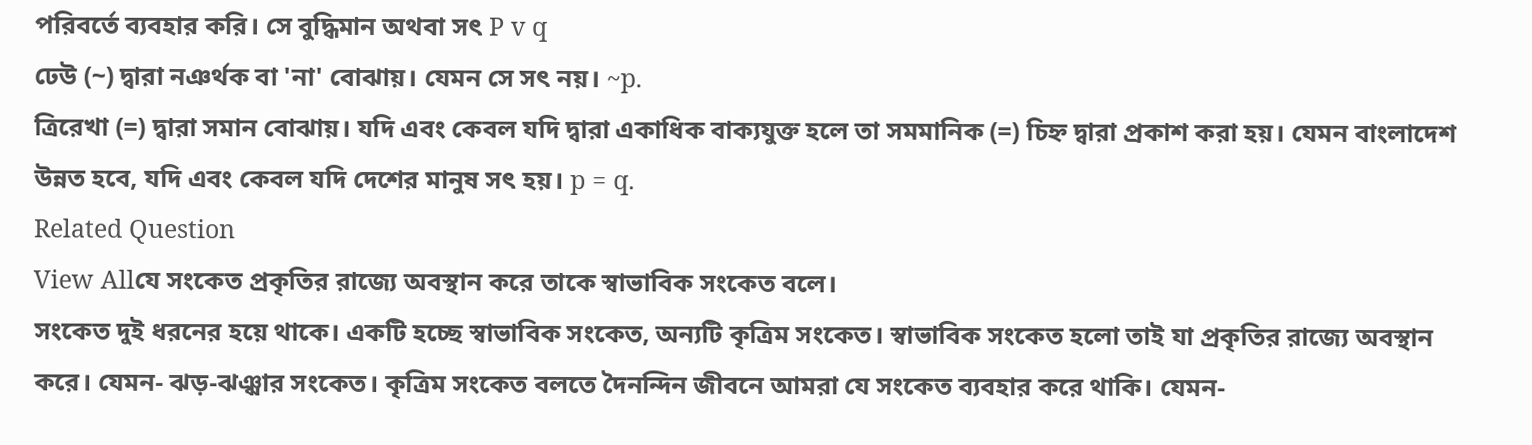পরিবর্তে ব্যবহার করি। সে বুদ্ধিমান অথবা সৎ P v q
ঢেউ (~) দ্বারা নঞর্থক বা 'না' বোঝায়। যেমন সে সৎ নয়। ~p.
ত্রিরেখা (=) দ্বারা সমান বোঝায়। যদি এবং কেবল যদি দ্বারা একাধিক বাক্যযুক্ত হলে তা সমমানিক (=) চিহ্ন দ্বারা প্রকাশ করা হয়। যেমন বাংলাদেশ উন্নত হবে, যদি এবং কেবল যদি দেশের মানুষ সৎ হয়। p = q.
Related Question
View Allযে সংকেত প্রকৃতির রাজ্যে অবস্থান করে তাকে স্বাভাবিক সংকেত বলে।
সংকেত দুই ধরনের হয়ে থাকে। একটি হচ্ছে স্বাভাবিক সংকেত, অন্যটি কৃত্রিম সংকেত। স্বাভাবিক সংকেত হলো তাই যা প্রকৃতির রাজ্যে অবস্থান করে। যেমন- ঝড়-ঝঞ্ঝার সংকেত। কৃত্রিম সংকেত বলতে দৈনন্দিন জীবনে আমরা যে সংকেত ব্যবহার করে থাকি। যেমন-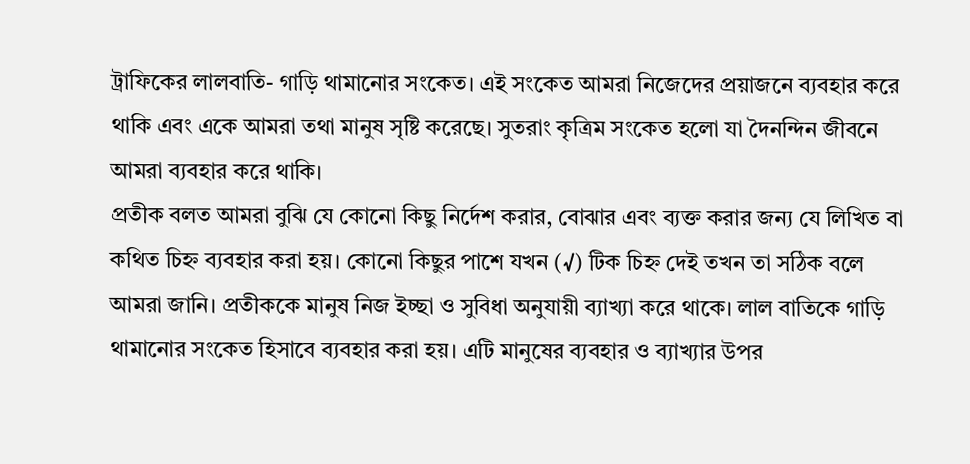ট্রাফিকের লালবাতি- গাড়ি থামানোর সংকেত। এই সংকেত আমরা নিজেদের প্রয়াজনে ব্যবহার করে থাকি এবং একে আমরা তথা মানুষ সৃষ্টি করেছে। সুতরাং কৃত্রিম সংকেত হলো যা দৈনন্দিন জীবনে আমরা ব্যবহার করে থাকি।
প্রতীক বলত আমরা বুঝি যে কোনো কিছু নির্দেশ করার, বোঝার এবং ব্যক্ত করার জন্য যে লিখিত বা কথিত চিহ্ন ব্যবহার করা হয়। কোনো কিছুর পাশে যখন (√) টিক চিহ্ন দেই তখন তা সঠিক বলে আমরা জানি। প্রতীককে মানুষ নিজ ইচ্ছা ও সুবিধা অনুযায়ী ব্যাখ্যা করে থাকে। লাল বাতিকে গাড়ি থামানোর সংকেত হিসাবে ব্যবহার করা হয়। এটি মানুষের ব্যবহার ও ব্যাখ্যার উপর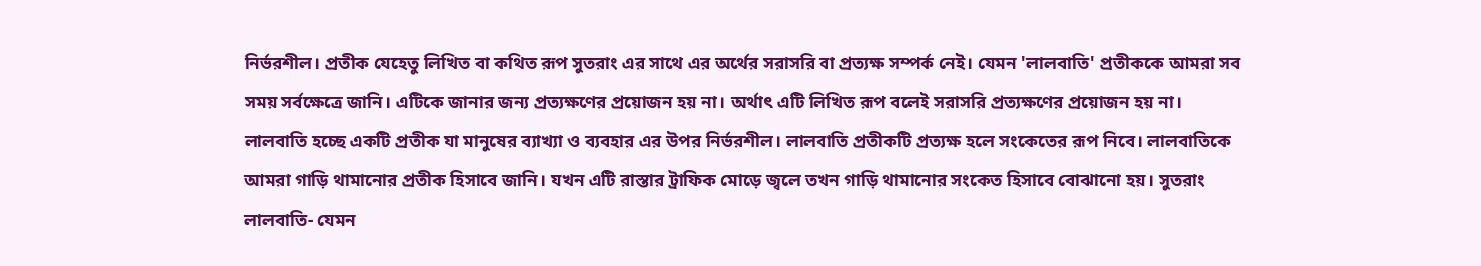নির্ভরশীল। প্রতীক যেহেতু লিখিত বা কথিত রূপ সুতরাং এর সাথে এর অর্থের সরাসরি বা প্রত্যক্ষ সম্পর্ক নেই। যেমন 'লালবাতি' প্রতীককে আমরা সব সময় সর্বক্ষেত্রে জানি। এটিকে জানার জন্য প্রত্যক্ষণের প্রয়োজন হয় না। অর্থাৎ এটি লিখিত রূপ বলেই সরাসরি প্রত্যক্ষণের প্রয়োজন হয় না।
লালবাতি হচ্ছে একটি প্রতীক যা মানুষের ব্যাখ্যা ও ব্যবহার এর উপর নির্ভরশীল। লালবাতি প্রতীকটি প্রত্যক্ষ হলে সংকেতের রূপ নিবে। লালবাতিকে আমরা গাড়ি থামানোর প্রতীক হিসাবে জানি। যখন এটি রাস্তার ট্রাফিক মোড়ে জ্বলে তখন গাড়ি থামানোর সংকেত হিসাবে বোঝানো হয়। সুতরাং লালবাতি- যেমন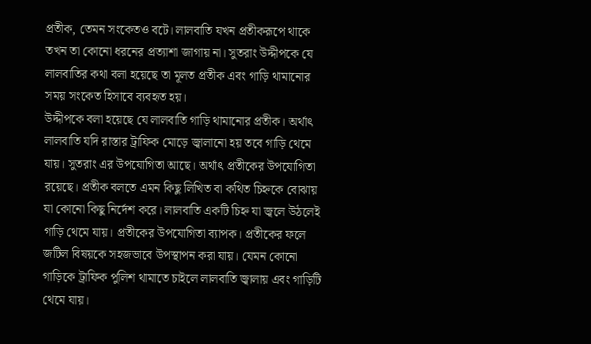প্রতীক, তেমন সংকেতও বটে। লালবাতি যখন প্রতীকরূপে থাকে তখন তা কোনো ধরনের প্রত্যাশা জাগায় না। সুতরাং উদ্দীপকে যে লালবাতির কথা বলা হয়েছে তা মূলত প্রতীক এবং গাড়ি থামানোর সময় সংকেত হিসাবে ব্যবহৃত হয়।
উদ্দীপকে বলা হয়েছে যে লালবাতি গাড়ি থামানোর প্রতীক। অর্থাৎ লালবাতি যদি রাস্তার ট্রাফিক মোড়ে জ্বালানো হয় তবে গাড়ি থেমে যায়। সুতরাং এর উপযোগিতা আছে। অর্থাৎ প্রতীকের উপযোগিতা রয়েছে। প্রতীক বলতে এমন কিছু লিখিত বা কথিত চিহ্নকে বোঝায় যা কোনো কিছু নির্দেশ করে। লালবাতি একটি চিহ্ন যা জ্বলে উঠলেই গাড়ি থেমে যায়। প্রতীকের উপযোগিতা ব্যাপক। প্রতীকের ফলে জটিল বিষয়কে সহজভাবে উপস্থাপন করা যায়। যেমন কোনো গাড়িকে ট্রাফিক পুলিশ থামাতে চাইলে লালবাতি জ্বালায় এবং গাড়িটি থেমে যায়।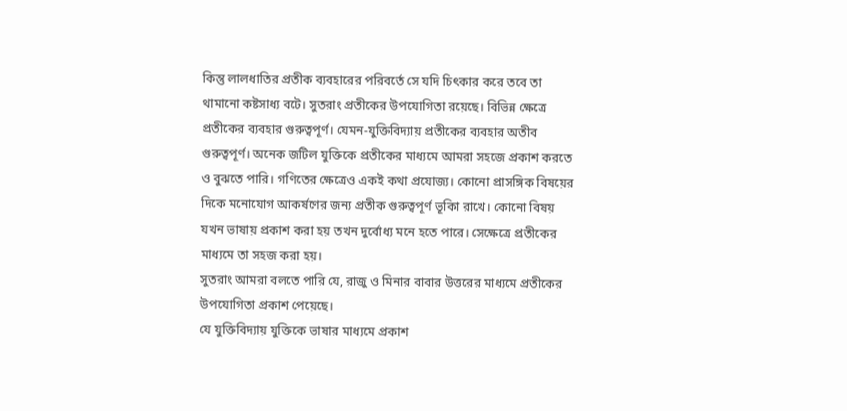কিন্তু লালধাতির প্রতীক ব্যবহারের পরিবর্তে সে যদি চিৎকার করে তবে তা থামানো কষ্টসাধ্য বটে। সুতরাং প্রতীকের উপযোগিতা রয়েছে। বিভিন্ন ক্ষেত্রে প্রতীকের ব্যবহার গুরুত্বপূর্ণ। যেমন-যুক্তিবিদ্যায় প্রতীকের ব্যবহার অতীব গুরুত্বপূর্ণ। অনেক জটিল যুক্তিকে প্রতীকের মাধ্যমে আমরা সহজে প্রকাশ করতে ও বুঝতে পারি। গণিতের ক্ষেত্রেও একই কথা প্রযোজ্য। কোনো প্রাসঙ্গিক বিষয়ের দিকে মনোযোগ আকর্ষণের জন্য প্রতীক গুরুত্বপূর্ণ ভূকিা রাখে। কোনো বিষয় যখন ভাষায় প্রকাশ করা হয় তখন দুর্বোধ্য মনে হতে পারে। সেক্ষেত্রে প্রতীকের মাধ্যমে তা সহজ করা হয়।
সুতরাং আমরা বলতে পারি যে, রাজু ও মিনার বাবার উত্তরের মাধ্যমে প্রতীকের উপযোগিতা প্রকাশ পেয়েছে।
যে যুক্তিবিদ্যায় যুক্তিকে ভাষার মাধ্যমে প্রকাশ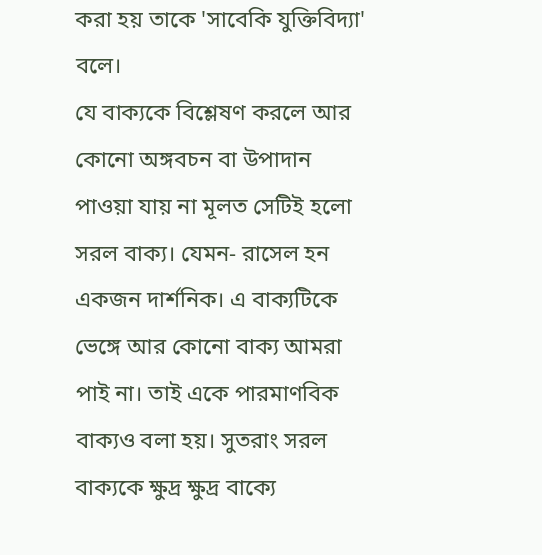করা হয় তাকে 'সাবেকি যুক্তিবিদ্যা' বলে।
যে বাক্যকে বিশ্লেষণ করলে আর কোনো অঙ্গবচন বা উপাদান পাওয়া যায় না মূলত সেটিই হলো সরল বাক্য। যেমন- রাসেল হন একজন দার্শনিক। এ বাক্যটিকে ভেঙ্গে আর কোনো বাক্য আমরা পাই না। তাই একে পারমাণবিক বাক্যও বলা হয়। সুতরাং সরল বাক্যকে ক্ষুদ্র ক্ষুদ্র বাক্যে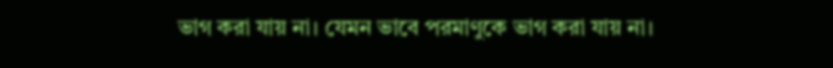ভাগ করা যায় না। যেমন ভাবে পরমাণুকে ভাগ করা যায় না।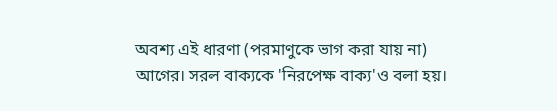অবশ্য এই ধারণা (পরমাণুকে ভাগ করা যায় না) আগের। সরল বাক্যকে 'নিরপেক্ষ বাক্য'ও বলা হয়।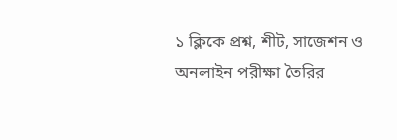১ ক্লিকে প্রশ্ন, শীট, সাজেশন ও
অনলাইন পরীক্ষা তৈরির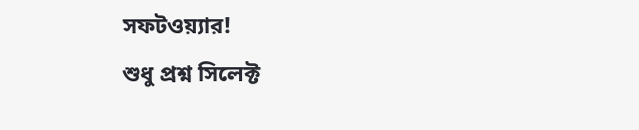সফটওয়্যার!
শুধু প্রশ্ন সিলেক্ট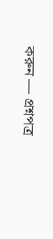করুন — প্রশ্নপত্র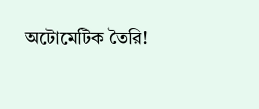অটোমেটিক তৈরি!